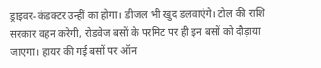ड्राइवर-कंडक्टर उन्हीं का होगा। डीजल भी खुद डलवाएंगे। टोल की राशि सरकार वहन करेगी, रोडवेज बसों के परमिट पर ही इन बसों को दौड़ाया जाएगा। हायर की गई बसों पर ऑन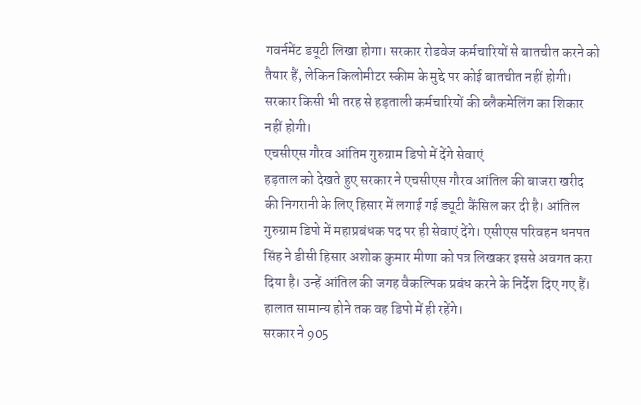गवर्नमेंट डयूटी लिखा होगा। सरकार रोडवेज कर्मचारियों से बातचीत करने को तैयार हैं, लेकिन किलोमीटर स्कीम के मुद्दे पर कोई बातचीत नहीं होगी। सरकार किसी भी तरह से हड़ताली कर्मचारियों की ब्लैकमेलिंग का शिकार नहीं होगी।
एचसीएस गौरव आंतिम गुरुग्राम डिपो में देंगे सेवाएं
हड़ताल को देखते हुए सरकार ने एचसीएस गौरव आंतिल की बाजरा खरीद की निगरानी के लिए हिसार में लगाई गई ड्यूटी कैंसिल कर दी है। आंतिल गुरुग्राम डिपो में महाप्रबंधक पद पर ही सेवाएं देंगे। एसीएस परिवहन धनपत सिंह ने डीसी हिसार अशोक कुमार मीणा को पत्र लिखकर इससे अवगत करा दिया है। उन्हें आंतिल की जगह वैकल्पिक प्रबंध करने के निर्देश दिए गए हैं। हालात सामान्य होने तक वह डिपो में ही रहेंगे।
सरकार ने 905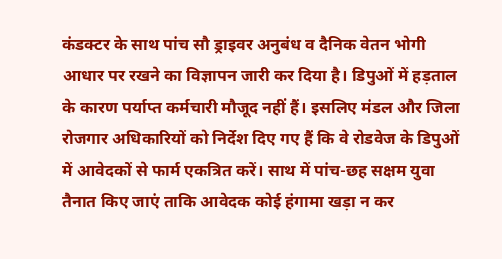कंडक्टर के साथ पांच सौ ड्राइवर अनुबंध व दैनिक वेतन भोगी आधार पर रखने का विज्ञापन जारी कर दिया है। डिपुओं में हड़ताल के कारण पर्याप्त कर्मचारी मौजूद नहीं हैं। इसलिए मंडल और जिला रोजगार अधिकारियों को निर्देश दिए गए हैं कि वे रोडवेज के डिपुओं में आवेदकों से फार्म एकत्रित करें। साथ में पांच-छह सक्षम युवा तैनात किए जाएं ताकि आवेदक कोई हंगामा खड़ा न कर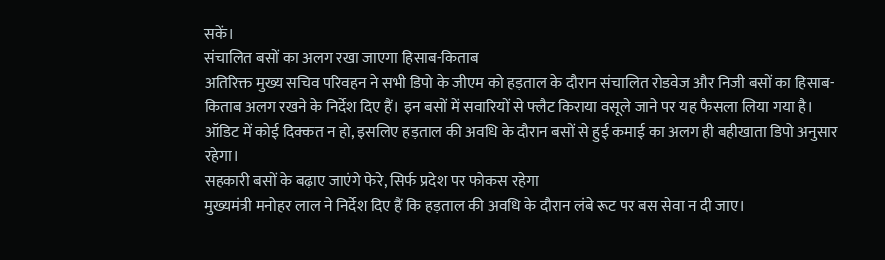सकें।
संचालित बसों का अलग रखा जाएगा हिसाब-किताब
अतिरिक्त मुख्य सचिव परिवहन ने सभी डिपो के जीएम को हड़ताल के दौरान संचालित रोडवेज और निजी बसों का हिसाब-किताब अलग रखने के निर्देश दिए हैं। इन बसों में सवारियों से फ्लैट किराया वसूले जाने पर यह फैसला लिया गया है। ऑडिट में कोई दिक्कत न हो, इसलिए हड़ताल की अवधि के दौरान बसों से हुई कमाई का अलग ही बहीखाता डिपो अनुसार रहेगा।
सहकारी बसों के बढ़ाए जाएंगे फेरे, सिर्फ प्रदेश पर फोकस रहेगा
मुख्यमंत्री मनोहर लाल ने निर्देश दिए हैं कि हड़ताल की अवधि के दौरान लंबे रूट पर बस सेवा न दी जाए।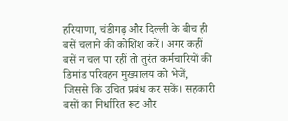हरियाणा, चंडीगढ़ और दिल्ली के बीच ही बसें चलाने की कोशिश करें। अगर कहीं बसें न चल पा रहीं तो तुरंत कर्मचारियों की डिमांड परिवहन मुख्यालय को भेजें, जिससे कि उचित प्रबंध कर सकें। सहकारी बसों का निर्धारित रूट और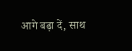आगे बढ़ा दें, साथ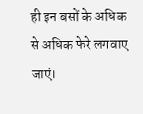ही इन बसों के अधिक से अधिक फेरे लगवाए जाएं।